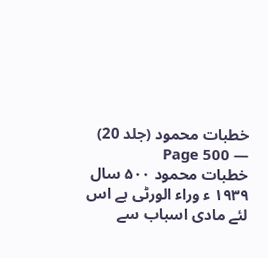خطبات محمود (جلد 20) — Page 500
خطبات محمود ۵۰۰ سال ۱۹۳۹ ء وراء الورٹی ہے اس لئے مادی اسباب سے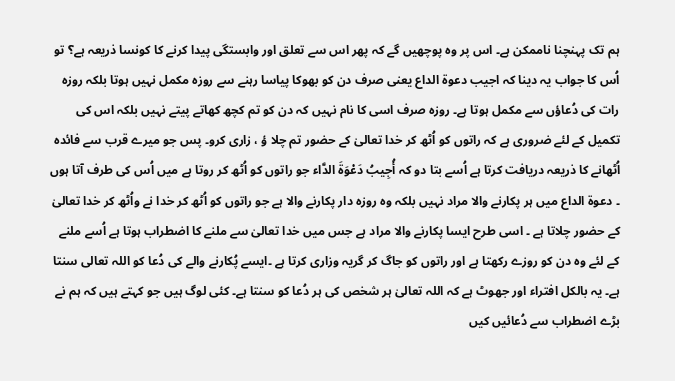ہم تک پہنچنا ناممکن ہے۔ اس پر وہ پوچھیں گے کہ پھر اس سے تعلق اور وابستگی پیدا کرنے کا کونسا ذریعہ ہے؟ تو اُس کا جواب یہ دینا کہ اجيب دعوة الداع یعنی صرف دن کو بھوکا پیاسا رہنے سے روزہ مکمل نہیں ہوتا بلکہ روزہ رات کی دُعاؤں سے مکمل ہوتا ہے۔ روزہ صرف اسی کا نام نہیں کہ دن کو تم کچھ کھاتے پیتے نہیں بلکہ اس کی تکمیل کے لئے ضروری ہے کہ راتوں کو اُٹھ کر خدا تعالیٰ کے حضور تم چلا ؤ ، زاری کرو۔ پس جو میرے قرب سے فائدہ اُٹھانے کا ذریعہ دریافت کرتا ہے اُسے بتا دو کہ أُجِيبُ دَعْوَةَ الدَّاء جو راتوں کو اُٹھ کر روتا ہے میں اُس کی طرف آتا ہوں ۔ دعوة الداع میں ہر پکارنے والا مراد نہیں بلکہ وہ روزہ دار پکارنے والا ہے جو راتوں کو اُٹھ کر خدا نے واُٹھ کر خدا تعالیٰ کے حضور چلاتا ہے ۔ اسی طرح ایسا پکارنے والا مراد ہے جس میں خدا تعالیٰ سے ملنے کا اضطراب ہوتا ہے اُسے ملنے کے لئے وہ دن کو روزے رکھتا ہے اور راتوں کو جاگ کر گریہ وزاری کرتا ہے ۔ایسے پُکارنے والے کی دُعا کو اللہ تعالی سنتا ہے۔ یہ بالکل افتراء اور جھوٹ ہے کہ اللہ تعالیٰ ہر شخص کی ہر دُعا کو سنتا ہے۔ کئی لوگ ہیں جو کہتے ہیں کہ ہم نے بڑے اضطراب سے دُعائیں کیں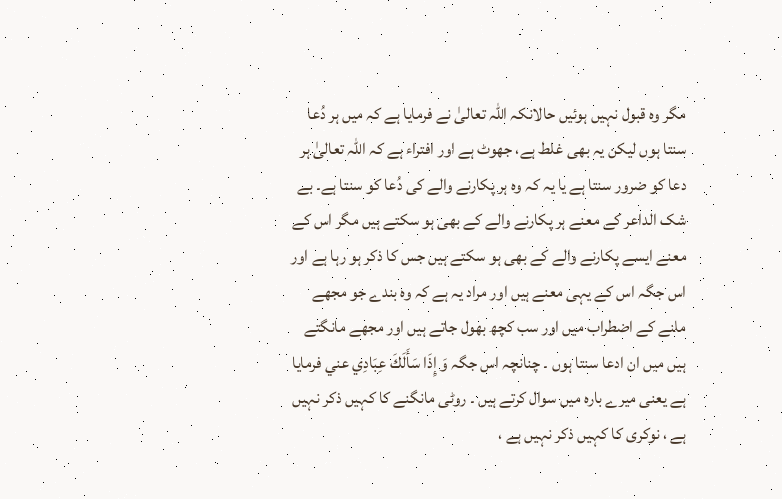مگر وہ قبول نہیں ہوئیں حالانکہ اللہ تعالیٰ نے فرمایا ہے کہ میں ہر دُعا سنتا ہوں لیکن یہ بھی غلط ہے، جھوٹ ہے اور افتراء ہے کہ اللہ تعالیٰ ہر دعا کو ضرور سنتا ہے یا یہ کہ وہ ہر پکارنے والے کی دُعا کو سنتا ہے۔ بے شک الداعر کے معنے ہر پکارنے والے کے بھی ہو سکتے ہیں مگر اس کے معنے ایسے پکارنے والے کے بھی ہو سکتے ہیں جس کا ذکر ہو رہا ہے اور اس جگہ اس کے یہی معنے ہیں اور مراد یہ ہے کہ وہ بندے جو مجھے ملنے کے اضطراب میں اور سب کچھ بھول جاتے ہیں اور مجھے مانگتے ہیں میں ان ادعا سنتا ہوں ۔ چنانچہ اس جگہ وَ إِذَا سَأَلَكَ عِبَادِي عني فرمایا ہے یعنی میرے بارہ میں سوال کرتے ہیں ۔ روٹی مانگنے کا کہیں ذکر نہیں ہے ، نوکری کا کہیں ذکر نہیں ہے ،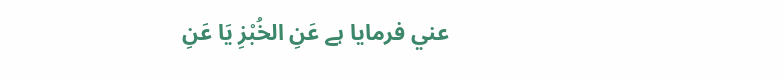عني فرمایا ہے عَنِ الخُبْزِ يَا عَنِ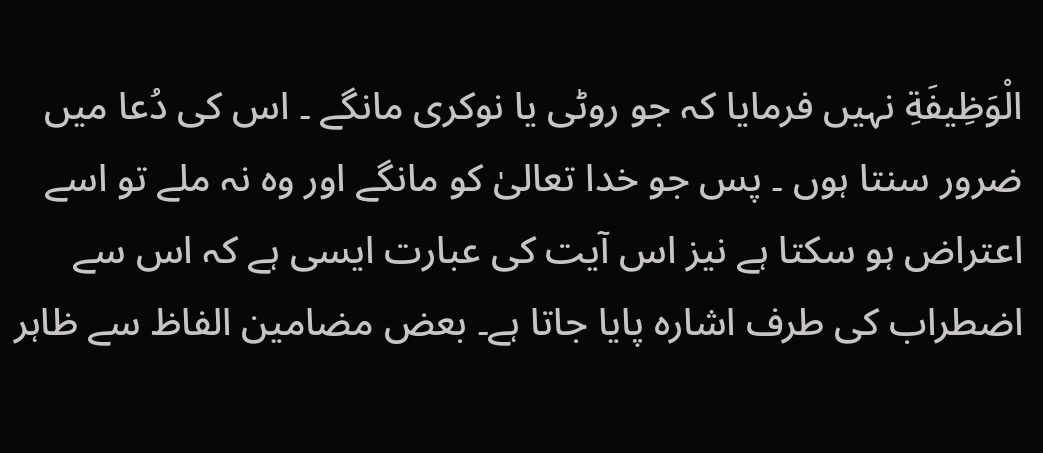الْوَظِيفَةِ نہیں فرمایا کہ جو روٹی یا نوکری مانگے ۔ اس کی دُعا میں ضرور سنتا ہوں ۔ پس جو خدا تعالیٰ کو مانگے اور وہ نہ ملے تو اسے اعتراض ہو سکتا ہے نیز اس آیت کی عبارت ایسی ہے کہ اس سے اضطراب کی طرف اشارہ پایا جاتا ہے۔ بعض مضامین الفاظ سے ظاہر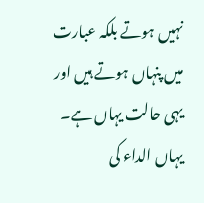نہیں ہوتے بلکہ عبارت میں پنہاں ہوتے ہیں اور یہی حالت یہاں ہے۔ یہاں الداء کی